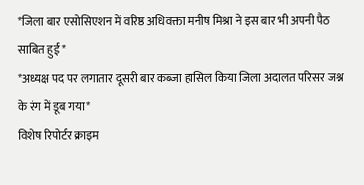*जिला बार एसोसिएशन में वरिष्ठ अधिवक्ता मनीष मिश्रा ने इस बार भी अपनी पैठ साबित हुई *
*अध्यक्ष पद पर लगातार दूसरी बार कब्जा हासिल किया जिला अदालत परिसर जश्न के रंग में डूब गया*
विशेष रिपोर्टर क्राइम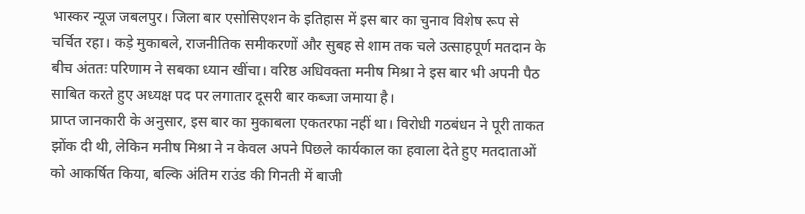भास्कर न्यूज जबलपुर। जिला बार एसोसिएशन के इतिहास में इस बार का चुनाव विशेष रूप से चर्चित रहा। कड़े मुकाबले, राजनीतिक समीकरणों और सुबह से शाम तक चले उत्साहपूर्ण मतदान के बीच अंततः परिणाम ने सबका ध्यान खींचा। वरिष्ठ अधिवक्ता मनीष मिश्रा ने इस बार भी अपनी पैठ साबित करते हुए अध्यक्ष पद पर लगातार दूसरी बार कब्जा जमाया है।
प्राप्त जानकारी के अनुसार, इस बार का मुकाबला एकतरफा नहीं था। विरोधी गठबंधन ने पूरी ताकत झोंक दी थी, लेकिन मनीष मिश्रा ने न केवल अपने पिछले कार्यकाल का हवाला देते हुए मतदाताओं को आकर्षित किया, बल्कि अंतिम राउंड की गिनती में बाजी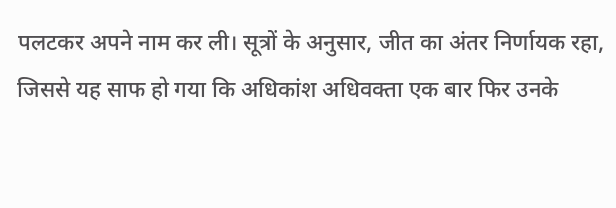पलटकर अपने नाम कर ली। सूत्रों के अनुसार, जीत का अंतर निर्णायक रहा, जिससे यह साफ हो गया कि अधिकांश अधिवक्ता एक बार फिर उनके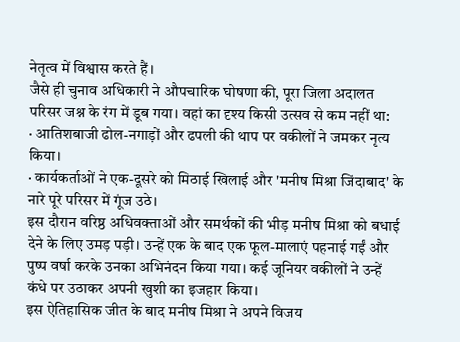नेतृत्व में विश्वास करते हैं।
जैसे ही चुनाव अधिकारी ने औपचारिक घोषणा की, पूरा जिला अदालत परिसर जश्न के रंग में डूब गया। वहां का दृश्य किसी उत्सव से कम नहीं था:
· आतिशबाजी ढोल-नगाड़ों और ढपली की थाप पर वकीलों ने जमकर नृत्य किया।
· कार्यकर्ताओं ने एक-दूसरे को मिठाई खिलाई और 'मनीष मिश्रा जिंदाबाद' के नारे पूरे परिसर में गूंज उठे।
इस दौरान वरिष्ठ अधिवक्ताओं और समर्थकों की भीड़ मनीष मिश्रा को बधाई देने के लिए उमड़ पड़ी। उन्हें एक के बाद एक फूल-मालाएं पहनाई गईं और पुष्प वर्षा करके उनका अभिनंदन किया गया। कई जूनियर वकीलों ने उन्हें कंधे पर उठाकर अपनी खुशी का इजहार किया।
इस ऐतिहासिक जीत के बाद मनीष मिश्रा ने अपने विजय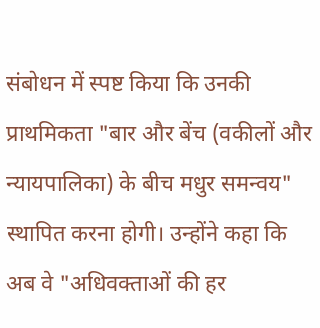संबोधन में स्पष्ट किया कि उनकी प्राथमिकता "बार और बेंच (वकीलों और न्यायपालिका) के बीच मधुर समन्वय" स्थापित करना होगी। उन्होंने कहा कि अब वे "अधिवक्ताओं की हर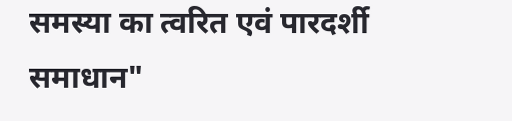समस्या का त्वरित एवं पारदर्शी समाधान"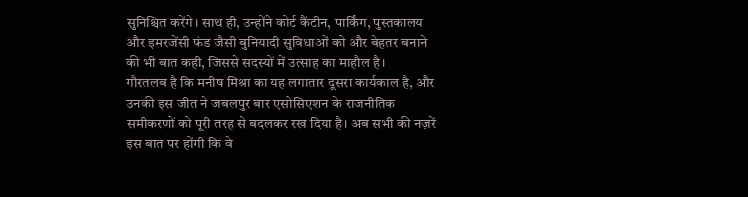सुनिश्चित करेंगे। साथ ही, उन्होंने कोर्ट कैंटीन, पार्किंग, पुस्तकालय और इमरजेंसी फंड जैसी बुनियादी सुविधाओं को और बेहतर बनाने की भी बात कही, जिससे सदस्यों में उत्साह का माहौल है।
गौरतलब है कि मनीष मिश्रा का यह लगातार दूसरा कार्यकाल है, और उनकी इस जीत ने जबलपुर बार एसोसिएशन के राजनीतिक समीकरणों को पूरी तरह से बदलकर रख दिया है। अब सभी की नज़रें इस बात पर होंगी कि वे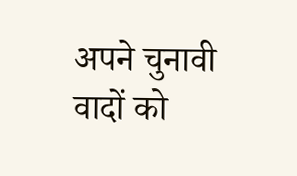अपने चुनावी वादों को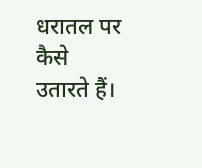धरातल पर कैसे उतारते हैं।